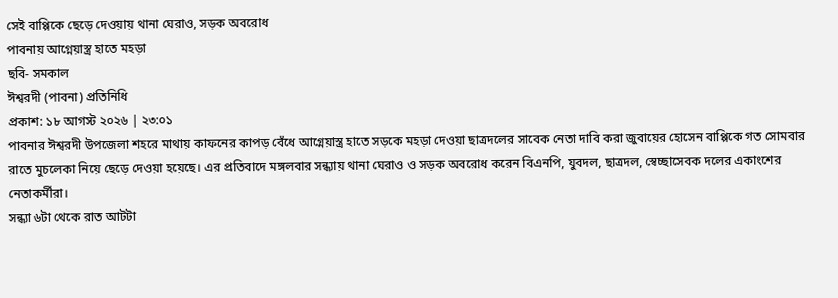সেই বাপ্পিকে ছেড়ে দেওয়ায় থানা ঘেরাও, সড়ক অবরোধ
পাবনায় আগ্নেয়াস্ত্র হাতে মহড়া
ছবি- সমকাল
ঈশ্বরদী (পাবনা) প্রতিনিধি
প্রকাশ: ১৮ আগস্ট ২০২৬ | ২৩:০১
পাবনার ঈশ্বরদী উপজেলা শহরে মাথায় কাফনের কাপড় বেঁধে আগ্নেয়াস্ত্র হাতে সড়কে মহড়া দেওয়া ছাত্রদলের সাবেক নেতা দাবি করা জুবায়ের হোসেন বাপ্পিকে গত সোমবার রাতে মুচলেকা নিয়ে ছেড়ে দেওয়া হয়েছে। এর প্রতিবাদে মঙ্গলবার সন্ধ্যায় থানা ঘেরাও ও সড়ক অবরোধ করেন বিএনপি, যুবদল, ছাত্রদল, স্বেচ্ছাসেবক দলের একাংশের নেতাকর্মীরা।
সন্ধ্যা ৬টা থেকে রাত আটটা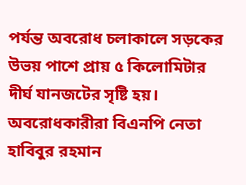পর্যন্ত অবরোধ চলাকালে সড়কের উভয় পাশে প্রায় ৫ কিলোমিটার দীর্ঘ যানজটের সৃষ্টি হয়।
অবরোধকারীরা বিএনপি নেতা হাবিবুর রহমান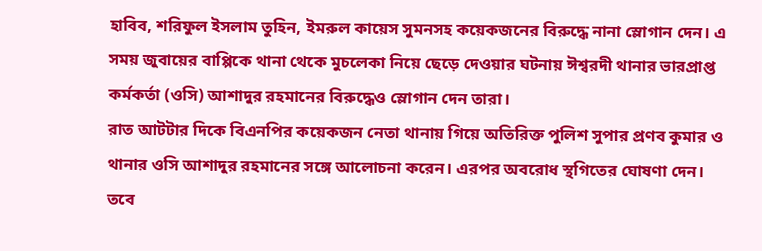হাবিব, শরিফুল ইসলাম তুহিন, ইমরুল কায়েস সুমনসহ কয়েকজনের বিরুদ্ধে নানা স্লোগান দেন। এ সময় জুবায়ের বাপ্পিকে থানা থেকে মুচলেকা নিয়ে ছেড়ে দেওয়ার ঘটনায় ঈশ্বরদী থানার ভারপ্রাপ্ত কর্মকর্তা (ওসি) আশাদুর রহমানের বিরুদ্ধেও স্লোগান দেন তারা।
রাত আটটার দিকে বিএনপির কয়েকজন নেতা থানায় গিয়ে অতিরিক্ত পুলিশ সুপার প্রণব কুমার ও থানার ওসি আশাদুর রহমানের সঙ্গে আলোচনা করেন। এরপর অবরোধ স্থগিতের ঘোষণা দেন। তবে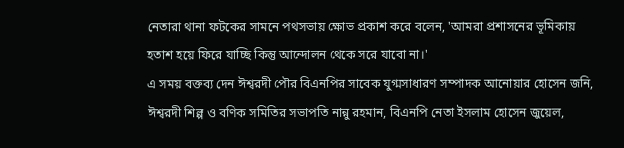নেতারা থানা ফটকের সামনে পথসভায় ক্ষোভ প্রকাশ করে বলেন, 'আমরা প্রশাসনের ভূমিকায় হতাশ হয়ে ফিরে যাচ্ছি কিন্তু আন্দোলন থেকে সরে যাবো না।'
এ সময় বক্তব্য দেন ঈশ্বরদী পৌর বিএনপির সাবেক যুগ্মসাধারণ সম্পাদক আনোয়ার হোসেন জনি, ঈশ্বরদী শিল্প ও বণিক সমিতির সভাপতি নান্নু রহমান, বিএনপি নেতা ইসলাম হোসেন জুয়েল,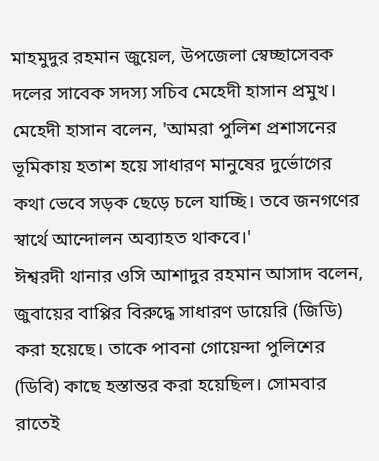মাহমুদুর রহমান জুয়েল, উপজেলা স্বেচ্ছাসেবক দলের সাবেক সদস্য সচিব মেহেদী হাসান প্রমুখ।
মেহেদী হাসান বলেন, 'আমরা পুলিশ প্রশাসনের ভূমিকায় হতাশ হয়ে সাধারণ মানুষের দুর্ভোগের কথা ভেবে সড়ক ছেড়ে চলে যাচ্ছি। তবে জনগণের স্বার্থে আন্দোলন অব্যাহত থাকবে।'
ঈশ্বরদী থানার ওসি আশাদুর রহমান আসাদ বলেন, জুবায়ের বাপ্পির বিরুদ্ধে সাধারণ ডায়েরি (জিডি) করা হয়েছে। তাকে পাবনা গোয়েন্দা পুলিশের (ডিবি) কাছে হস্তান্তর করা হয়েছিল। সোমবার রাতেই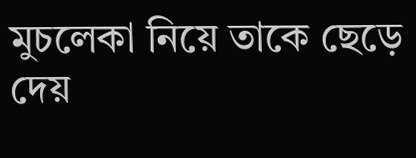মুচলেকা নিয়ে তাকে ছেড়ে দেয়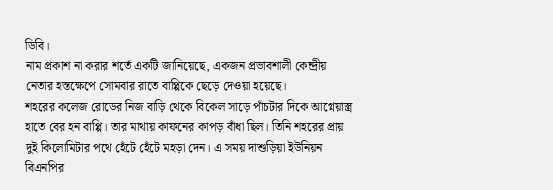ডিবি।
নাম প্রকাশ না করার শর্তে একটি জানিয়েছে, একজন প্রভাবশালী কেন্দ্রীয় নেতার হস্তক্ষেপে সোমবার রাতে বাপ্পিকে ছেড়ে দেওয়া হয়েছে।
শহরের কলেজ রোডের নিজ বাড়ি থেকে বিকেল সাড়ে পাঁচটার দিকে আগ্নেয়াস্ত্র হাতে বের হন বাপ্পি। তার মাথায় কাফনের কাপড় বাঁধা ছিল। তিনি শহরের প্রায় দুই কিলোমিটার পথে হেঁটে হেঁটে মহড়া দেন। এ সময় দাশুড়িয়া ইউনিয়ন বিএনপির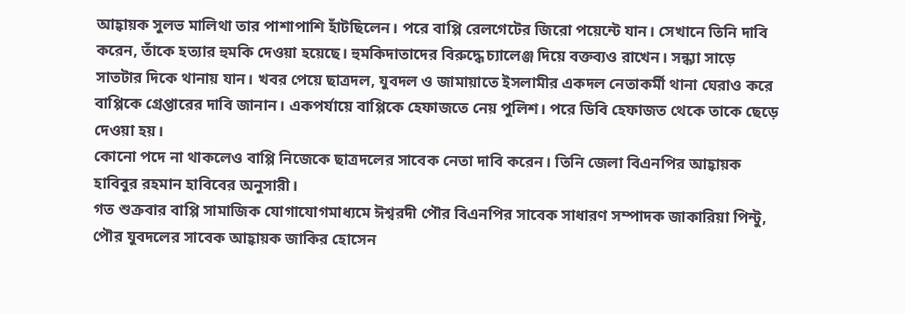আহ্বায়ক সুলভ মালিথা তার পাশাপাশি হাঁটছিলেন। পরে বাপ্পি রেলগেটের জিরো পয়েন্টে যান। সেখানে তিনি দাবি করেন, তাঁকে হত্যার হুমকি দেওয়া হয়েছে। হুমকিদাতাদের বিরুদ্ধে চ্যালেঞ্জ দিয়ে বক্তব্যও রাখেন। সন্ধ্যা সাড়ে সাতটার দিকে থানায় যান। খবর পেয়ে ছাত্রদল, যুবদল ও জামায়াতে ইসলামীর একদল নেতাকর্মী থানা ঘেরাও করে বাপ্পিকে গ্রেপ্তারের দাবি জানান। একপর্যায়ে বাপ্পিকে হেফাজতে নেয় পুলিশ। পরে ডিবি হেফাজত থেকে তাকে ছেড়ে দেওয়া হয়।
কোনো পদে না থাকলেও বাপ্পি নিজেকে ছাত্রদলের সাবেক নেতা দাবি করেন। তিনি জেলা বিএনপির আহ্বায়ক হাবিবুর রহমান হাবিবের অনুসারী।
গত শুক্রবার বাপ্পি সামাজিক যোগাযোগমাধ্যমে ঈশ্বরদী পৌর বিএনপির সাবেক সাধারণ সম্পাদক জাকারিয়া পিন্টু, পৌর যুবদলের সাবেক আহ্বায়ক জাকির হোসেন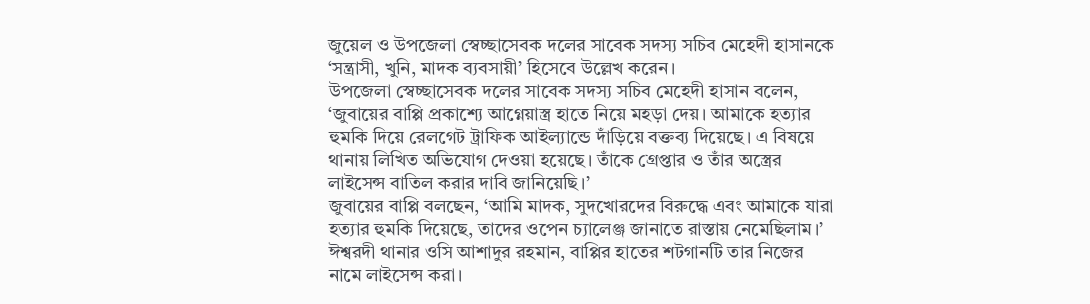জুয়েল ও উপজেলা স্বেচ্ছাসেবক দলের সাবেক সদস্য সচিব মেহেদী হাসানকে ‘সন্ত্রাসী, খুনি, মাদক ব্যবসায়ী’ হিসেবে উল্লেখ করেন।
উপজেলা স্বেচ্ছাসেবক দলের সাবেক সদস্য সচিব মেহেদী হাসান বলেন, ‘জুবায়ের বাপ্পি প্রকাশ্যে আগ্নেয়াস্ত্র হাতে নিয়ে মহড়া দেয়। আমাকে হত্যার হুমকি দিয়ে রেলগেট ট্রাফিক আইল্যান্ডে দাঁড়িয়ে বক্তব্য দিয়েছে। এ বিষয়ে থানায় লিখিত অভিযোগ দেওয়া হয়েছে। তাঁকে গ্রেপ্তার ও তাঁর অস্ত্রের লাইসেন্স বাতিল করার দাবি জানিয়েছি।’
জুবায়ের বাপ্পি বলছেন, ‘আমি মাদক, সুদখোরদের বিরুদ্ধে এবং আমাকে যারা হত্যার হুমকি দিয়েছে, তাদের ওপেন চ্যালেঞ্জ জানাতে রাস্তায় নেমেছিলাম।’
ঈশ্বরদী থানার ওসি আশাদুর রহমান, বাপ্পির হাতের শটগানটি তার নিজের নামে লাইসেন্স করা।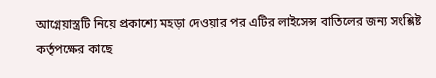আগ্নেয়াস্ত্রটি নিয়ে প্রকাশ্যে মহড়া দেওয়ার পর এটির লাইসেন্স বাতিলের জন্য সংশ্লিষ্ট কর্তৃপক্ষের কাছে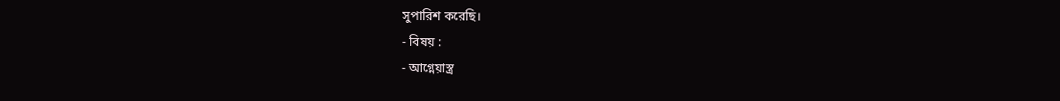সুপারিশ করেছি।
- বিষয় :
- আগ্নেয়াস্ত্র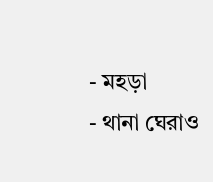- মহড়া
- থানা ঘেরাও